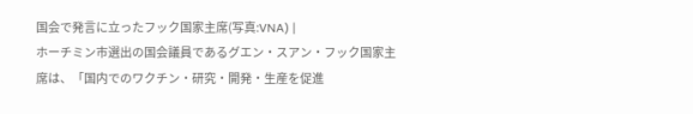国会で発言に立ったフック国家主席(写真:VNA) |
ホーチミン市選出の国会議員であるグエン・スアン・フック国家主席は、「国内でのワクチン・研究・開発・生産を促進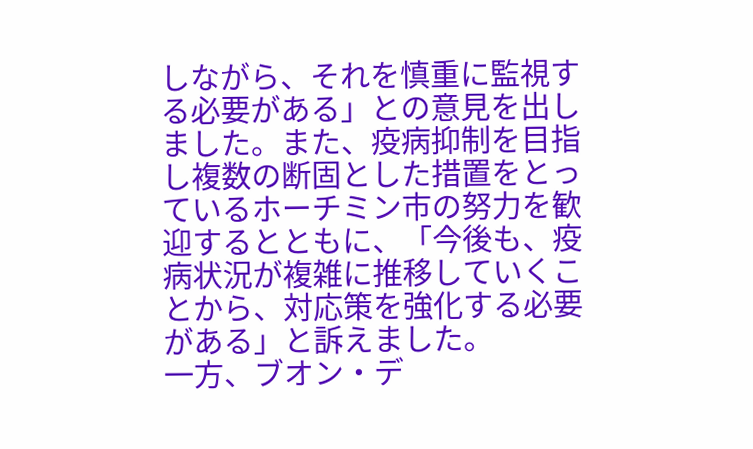しながら、それを慎重に監視する必要がある」との意見を出しました。また、疫病抑制を目指し複数の断固とした措置をとっているホーチミン市の努力を歓迎するとともに、「今後も、疫病状況が複雑に推移していくことから、対応策を強化する必要がある」と訴えました。
一方、ブオン・デ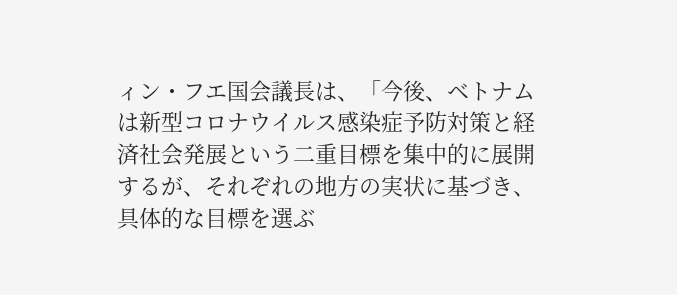ィン・フエ国会議長は、「今後、ベトナムは新型コロナウイルス感染症予防対策と経済社会発展という二重目標を集中的に展開するが、それぞれの地方の実状に基づき、具体的な目標を選ぶ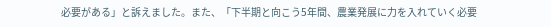必要がある」と訴えました。また、「下半期と向こう5年間、農業発展に力を入れていく必要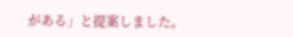がある」と提案しました。